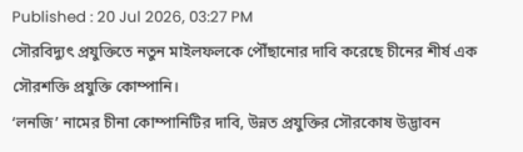Published : 20 Jul 2026, 03:27 PM
সৌরবিদ্যুৎ প্রযুক্তিতে নতুন মাইলফলকে পৌঁছানোর দাবি করেছে চীনের শীর্ষ এক সৌরশক্তি প্রযুক্তি কোম্পানি।
‘লনজি’ নামের চীনা কোম্পানিটির দাবি, উন্নত প্রযুক্তির সৌরকোষ উদ্ভাবন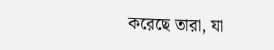করেছে তারা, যা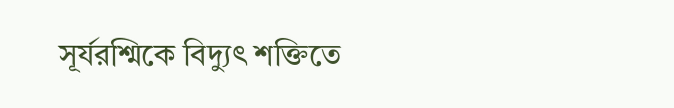সূর্যরশ্মিকে বিদ্যুৎ শক্তিতে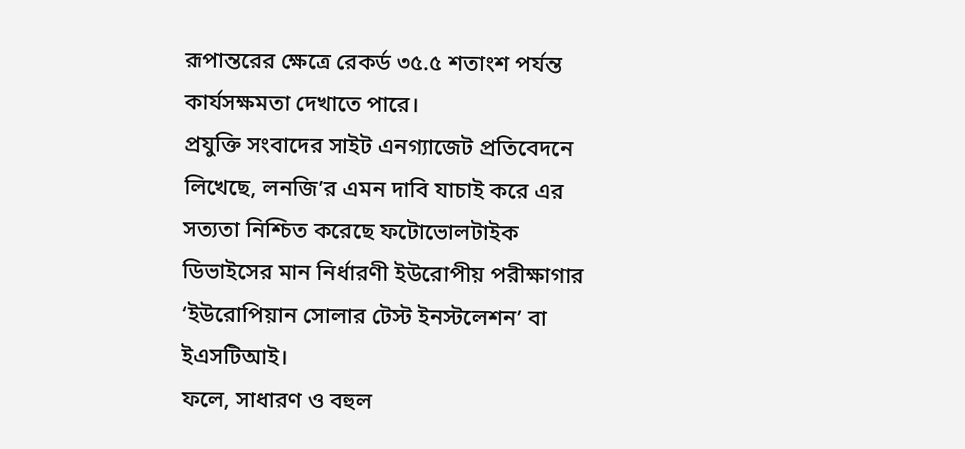রূপান্তরের ক্ষেত্রে রেকর্ড ৩৫.৫ শতাংশ পর্যন্ত কার্যসক্ষমতা দেখাতে পারে।
প্রযুক্তি সংবাদের সাইট এনগ্যাজেট প্রতিবেদনে লিখেছে, লনজি’র এমন দাবি যাচাই করে এর সত্যতা নিশ্চিত করেছে ফটোভোলটাইক ডিভাইসের মান নির্ধারণী ইউরোপীয় পরীক্ষাগার ‘ইউরোপিয়ান সোলার টেস্ট ইনস্টলেশন’ বা ইএসটিআই।
ফলে, সাধারণ ও বহুল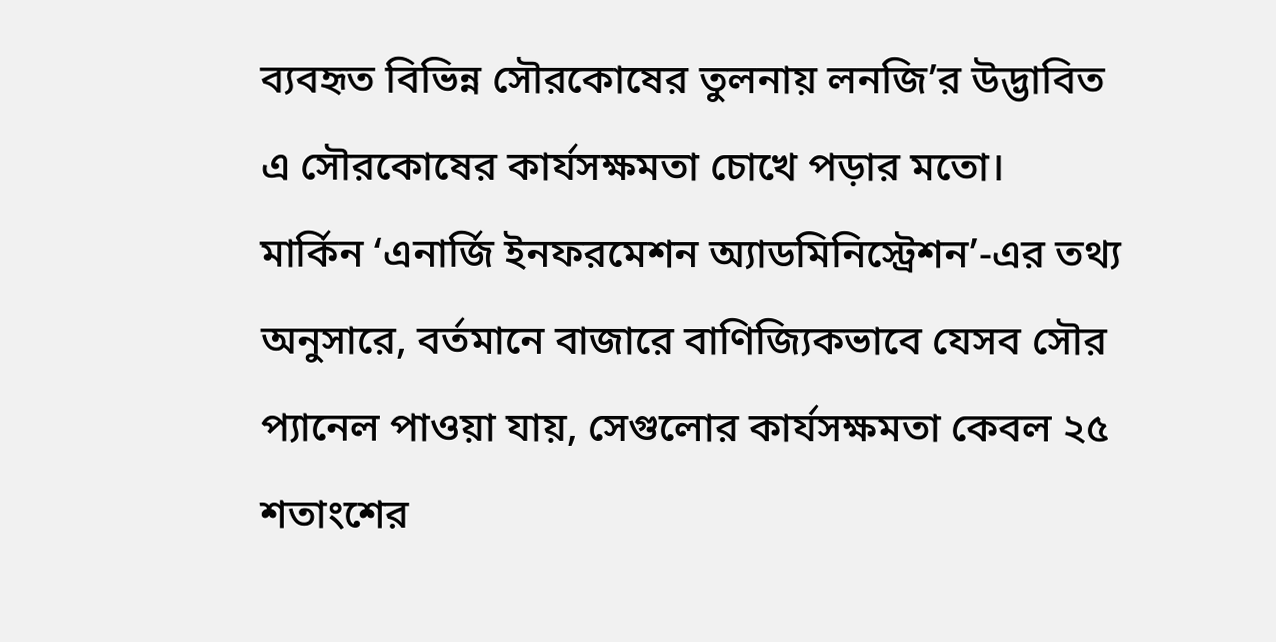ব্যবহৃত বিভিন্ন সৌরকোষের তুলনায় লনজি’র উদ্ভাবিত এ সৌরকোষের কার্যসক্ষমতা চোখে পড়ার মতো।
মার্কিন ‘এনার্জি ইনফরমেশন অ্যাডমিনিস্ট্রেশন’-এর তথ্য অনুসারে, বর্তমানে বাজারে বাণিজ্যিকভাবে যেসব সৌর প্যানেল পাওয়া যায়, সেগুলোর কার্যসক্ষমতা কেবল ২৫ শতাংশের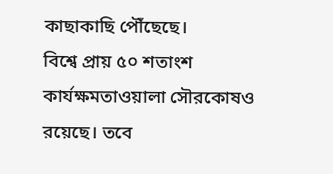কাছাকাছি পৌঁছেছে।
বিশ্বে প্রায় ৫০ শতাংশ কার্যক্ষমতাওয়ালা সৌরকোষও রয়েছে। তবে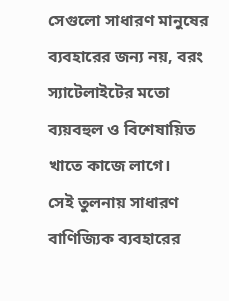সেগুলো সাধারণ মানুষের ব্যবহারের জন্য নয়, বরং স্যাটেলাইটের মতো ব্যয়বহুল ও বিশেষায়িত খাতে কাজে লাগে।
সেই তুলনায় সাধারণ বাণিজ্যিক ব্যবহারের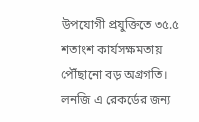উপযোগী প্রযুক্তিতে ৩৫.৫ শতাংশ কার্যসক্ষমতায় পৌঁছানো বড় অগ্রগতি।
লনজি এ রেকর্ডের জন্য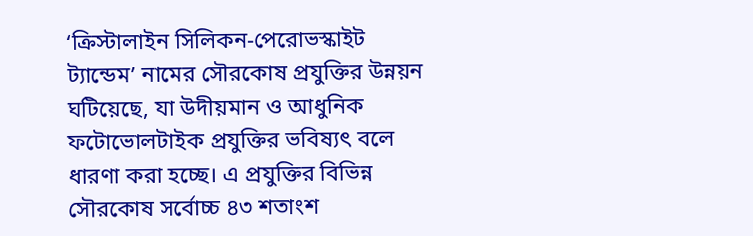‘ক্রিস্টালাইন সিলিকন-পেরোভস্কাইট ট্যান্ডেম’ নামের সৌরকোষ প্রযুক্তির উন্নয়ন ঘটিয়েছে, যা উদীয়মান ও আধুনিক ফটোভোলটাইক প্রযুক্তির ভবিষ্যৎ বলে ধারণা করা হচ্ছে। এ প্রযুক্তির বিভিন্ন সৌরকোষ সর্বোচ্চ ৪৩ শতাংশ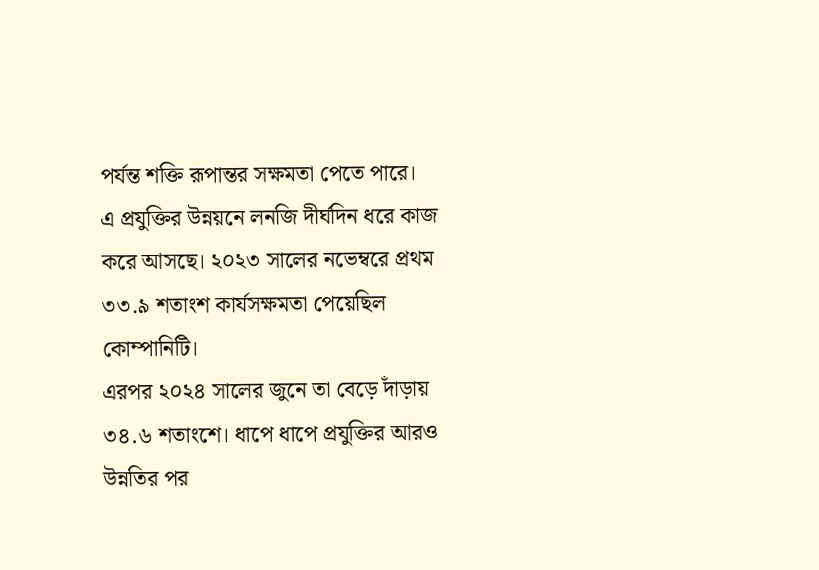পর্যন্ত শক্তি রূপান্তর সক্ষমতা পেতে পারে।
এ প্রযুক্তির উন্নয়নে লনজি দীর্ঘদিন ধরে কাজ করে আসছে। ২০২৩ সালের নভেম্বরে প্রথম ৩৩.৯ শতাংশ কার্যসক্ষমতা পেয়েছিল কোম্পানিটি।
এরপর ২০২৪ সালের জুনে তা বেড়ে দাঁড়ায় ৩৪.৬ শতাংশে। ধাপে ধাপে প্রযুক্তির আরও উন্নতির পর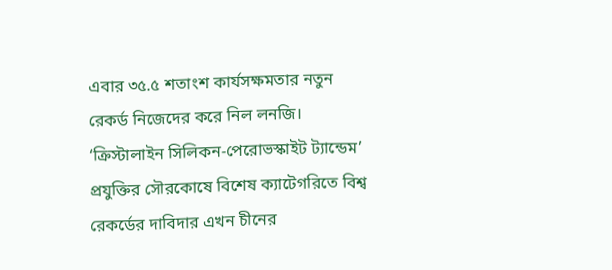এবার ৩৫.৫ শতাংশ কার্যসক্ষমতার নতুন রেকর্ড নিজেদের করে নিল লনজি।
‘ক্রিস্টালাইন সিলিকন-পেরোভস্কাইট ট্যান্ডেম’ প্রযুক্তির সৌরকোষে বিশেষ ক্যাটেগরিতে বিশ্ব রেকর্ডের দাবিদার এখন চীনের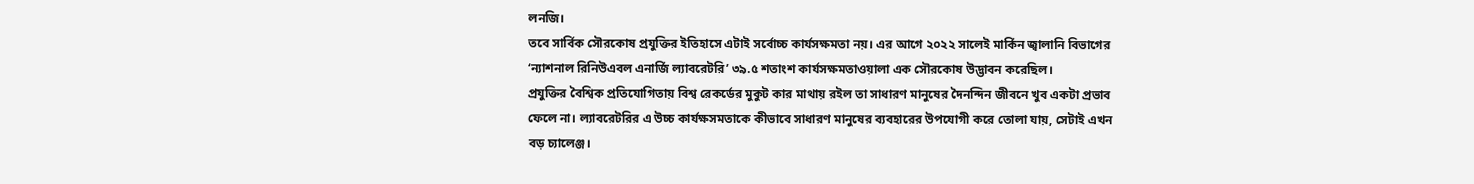লনজি।
তবে সার্বিক সৌরকোষ প্রযুক্তির ইতিহাসে এটাই সর্বোচ্চ কার্যসক্ষমতা নয়। এর আগে ২০২২ সালেই মার্কিন জ্বালানি বিভাগের ‘ন্যাশনাল রিনিউএবল এনার্জি ল্যাবরেটরি’ ৩৯.৫ শতাংশ কার্যসক্ষমতাওয়ালা এক সৌরকোষ উদ্ভাবন করেছিল।
প্রযুক্তির বৈশ্বিক প্রতিযোগিতায় বিশ্ব রেকর্ডের মুকুট কার মাথায় রইল তা সাধারণ মানুষের দৈনন্দিন জীবনে খুব একটা প্রভাব ফেলে না। ল্যাবরেটরির এ উচ্চ কার্যক্ষসমতাকে কীভাবে সাধারণ মানুষের ব্যবহারের উপযোগী করে তোলা যায়, সেটাই এখন বড় চ্যালেঞ্জ।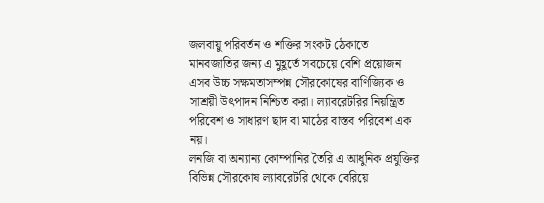জলবায়ু পরিবর্তন ও শক্তির সংকট ঠেকাতে মানবজাতির জন্য এ মুহূর্তে সবচেয়ে বেশি প্রয়োজন এসব উচ্চ সক্ষমতাসম্পন্ন সৌরকোষের বাণিজ্যিক ও সাশ্রয়ী উৎপাদন নিশ্চিত করা। ল্যাবরেটরির নিয়ন্ত্রিত পরিবেশ ও সাধারণ ছাদ বা মাঠের বাস্তব পরিবেশ এক নয়।
লনজি বা অন্যান্য কোম্পানির তৈরি এ আধুনিক প্রযুক্তির বিভিন্ন সৌরকোষ ল্যাবরেটরি থেকে বেরিয়ে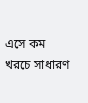এসে কম খরচে সাধারণ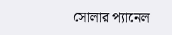সোলার প্যানেল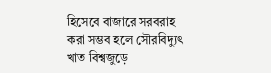হিসেবে বাজারে সরবরাহ করা সম্ভব হলে সৌরবিদ্যুৎ খাত বিশ্বজুড়ে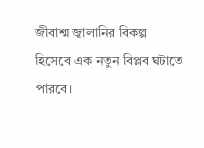জীবাশ্ম জ্বালানির বিকল্প হিসেবে এক নতুন বিপ্লব ঘটাতে পারবে।